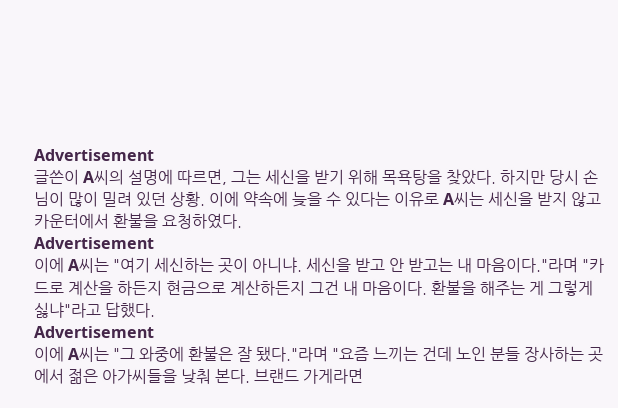Advertisement
글쓴이 A씨의 설명에 따르면, 그는 세신을 받기 위해 목욕탕을 찾았다. 하지만 당시 손님이 많이 밀려 있던 상황. 이에 약속에 늦을 수 있다는 이유로 A씨는 세신을 받지 않고 카운터에서 환불을 요청하였다.
Advertisement
이에 A씨는 "여기 세신하는 곳이 아니냐. 세신을 받고 안 받고는 내 마음이다."라며 "카드로 계산을 하든지 현금으로 계산하든지 그건 내 마음이다. 환불을 해주는 게 그렇게 싫냐"라고 답했다.
Advertisement
이에 A씨는 "그 와중에 환불은 잘 됐다."라며 "요즘 느끼는 건데 노인 분들 장사하는 곳에서 젊은 아가씨들을 낮춰 본다. 브랜드 가게라면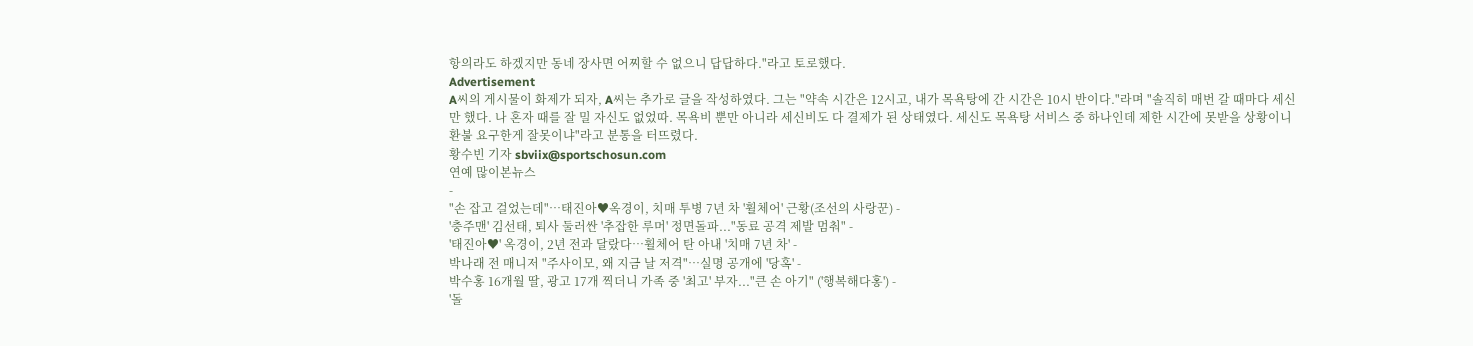항의라도 하겠지만 동네 장사면 어찌할 수 없으니 답답하다."라고 토로했다.
Advertisement
A씨의 게시물이 화제가 되자, A씨는 추가로 글을 작성하였다. 그는 "약속 시간은 12시고, 내가 목욕탕에 간 시간은 10시 반이다."라며 "솔직히 매번 갈 때마다 세신만 했다. 나 혼자 때를 잘 밀 자신도 없었따. 목욕비 뿐만 아니라 세신비도 다 결제가 된 상태였다. 세신도 목욕탕 서비스 중 하나인데 제한 시간에 못받을 상황이니 환불 요구한게 잘못이냐"라고 분통을 터뜨렸다.
황수빈 기자 sbviix@sportschosun.com
연예 많이본뉴스
-
"손 잡고 걸었는데"…태진아♥옥경이, 치매 투병 7년 차 '휠체어' 근황(조선의 사랑꾼) -
'충주맨' 김선태, 퇴사 둘러싼 '추잡한 루머' 정면돌파..."동료 공격 제발 멈춰" -
'태진아♥' 옥경이, 2년 전과 달랐다…휠체어 탄 아내 '치매 7년 차' -
박나래 전 매니저 "주사이모, 왜 지금 날 저격"…실명 공개에 '당혹' -
박수홍 16개월 딸, 광고 17개 찍더니 가족 중 '최고' 부자..."큰 손 아기" ('행복해다홍') -
'돌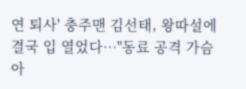연 퇴사' 충주맨 김선태, 왕따설에 결국 입 열었다…"동료 공격 가슴 아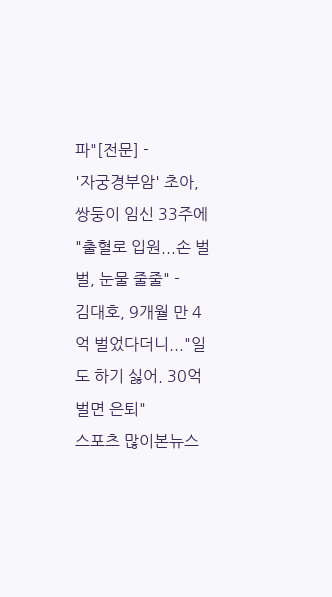파"[전문] -
'자궁경부암' 초아, 쌍둥이 임신 33주에 "출혈로 입원...손 벌벌, 눈물 줄줄" -
김대호, 9개월 만 4억 벌었다더니..."일도 하기 싫어. 30억 벌면 은퇴"
스포츠 많이본뉴스